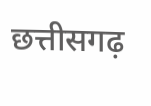छत्तीसगढ़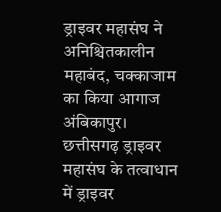ड्राइवर महासंघ ने अनिश्चितकालीन महाबंद, चक्काजाम का किया आगाज
अंबिकापुर। छत्तीसगढ़ ड्राइवर महासंघ के तत्वाधान में ड्राइवर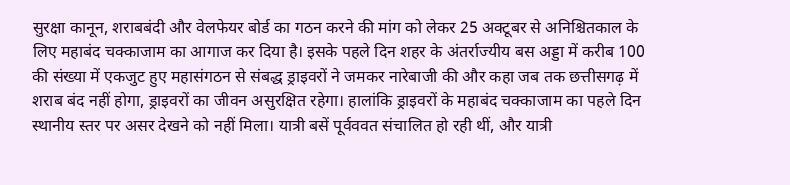सुरक्षा कानून, शराबबंदी और वेलफेयर बोर्ड का गठन करने की मांग को लेकर 25 अक्टूबर से अनिश्चितकाल के लिए महाबंद चक्काजाम का आगाज कर दिया है। इसके पहले दिन शहर के अंतर्राज्यीय बस अड्डा में करीब 100 की संख्या में एकजुट हुए महासंगठन से संबद्ध ड्राइवरों ने जमकर नारेबाजी की और कहा जब तक छत्तीसगढ़ में शराब बंद नहीं होगा, ड्राइवरों का जीवन असुरक्षित रहेगा। हालांकि ड्राइवरों के महाबंद चक्काजाम का पहले दिन स्थानीय स्तर पर असर देखने को नहीं मिला। यात्री बसें पूर्वववत संचालित हो रही थीं, और यात्री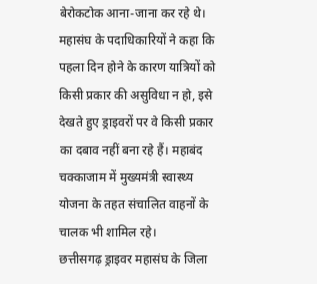बेरोकटोक आना-जाना कर रहे थे। महासंघ के पदाधिकारियों ने कहा कि पहला दिन होने के कारण यात्रियों को किसी प्रकार की असुविधा न हो, इसे देखते हुए ड्राइवरों पर वे किसी प्रकार का दबाव नहीं बना रहे हैं। महाबंद चक्काजाम में मुख्यमंत्री स्वास्थ्य योजना के तहत संचालित वाहनों के चालक भी शामिल रहे।
छत्तीसगढ़ ड्राइवर महासंघ के जिला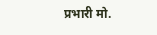प्रभारी मो.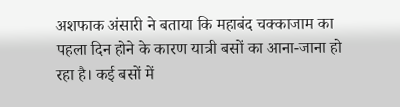अशफाक अंसारी ने बताया कि महाबंद चक्काजाम का पहला दिन होने के कारण यात्री बसों का आना-जाना हो रहा है। कई बसों में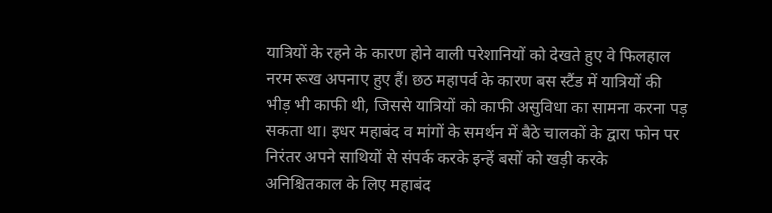यात्रियों के रहने के कारण होने वाली परेशानियों को देखते हुए वे फिलहाल नरम रूख अपनाए हुए हैं। छठ महापर्व के कारण बस स्टैंड में यात्रियों की भीड़ भी काफी थी, जिससे यात्रियों को काफी असुविधा का सामना करना पड़ सकता था। इधर महाबंद व मांगों के समर्थन में बैठे चालकों के द्वारा फोन पर निरंतर अपने साथियों से संपर्क करके इन्हें बसों को खड़ी करके अनिश्चितकाल के लिए महाबंद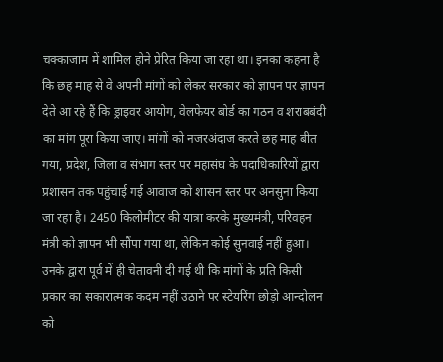चक्काजाम में शामिल होने प्रेरित किया जा रहा था। इनका कहना है कि छह माह से वे अपनी मांगों को लेकर सरकार को ज्ञापन पर ज्ञापन देते आ रहे हैं कि ड्राइवर आयोग, वेलफेयर बोर्ड का गठन व शराबबंदी का मांग पूरा किया जाए। मांगों को नजरअंदाज करते छह माह बीत गया, प्रदेश, जिला व संभाग स्तर पर महासंघ के पदाधिकारियों द्वारा प्रशासन तक पहुंचाई गई आवाज को शासन स्तर पर अनसुना किया जा रहा है। 2450 किलोमीटर की यात्रा करके मुख्यमंत्री, परिवहन मंत्री को ज्ञापन भी सौंपा गया था, लेकिन कोई सुनवाई नहीं हुआ। उनके द्वारा पूर्व में ही चेतावनी दी गई थी कि मांगों के प्रति किसी प्रकार का सकारात्मक कदम नहीं उठाने पर स्टेयरिंग छोड़ो आन्दोलन को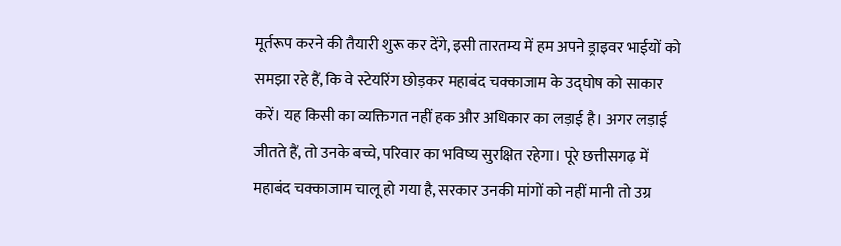मूर्तरूप करने की तैयारी शुरू कर देंगे, इसी तारतम्य में हम अपने ड्राइवर भाईयों को समझा रहे हैं, कि वे स्टेयरिंग छोड़कर महाबंद चक्काजाम के उद्घोष को साकार करें। यह किसी का व्यक्तिगत नहीं हक और अधिकार का लड़ाई है। अगर लड़ाई जीतते हैं, तो उनके बच्चे, परिवार का भविष्य सुरक्षित रहेगा। पूरे छत्तीसगढ़ में महाबंद चक्काजाम चालू हो गया है, सरकार उनकी मांगों को नहीं मानी तो उग्र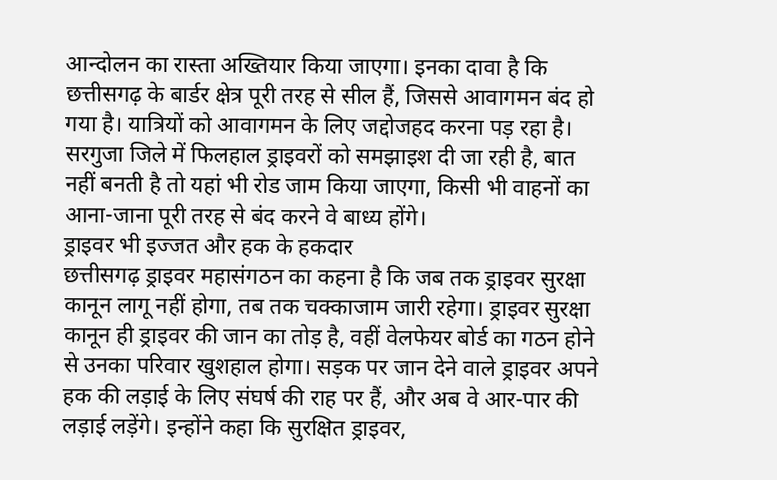आन्दोलन का रास्ता अख्तियार किया जाएगा। इनका दावा है कि छत्तीसगढ़ के बार्डर क्षेत्र पूरी तरह से सील हैं, जिससे आवागमन बंद हो गया है। यात्रियों को आवागमन के लिए जद्दोजहद करना पड़ रहा है। सरगुजा जिले में फिलहाल ड्राइवरों को समझाइश दी जा रही है, बात नहीं बनती है तो यहां भी रोड जाम किया जाएगा, किसी भी वाहनों का आना-जाना पूरी तरह से बंद करने वे बाध्य होंगे।
ड्राइवर भी इज्जत और हक के हकदार
छत्तीसगढ़ ड्राइवर महासंगठन का कहना है कि जब तक ड्राइवर सुरक्षा कानून लागू नहीं होगा, तब तक चक्काजाम जारी रहेगा। ड्राइवर सुरक्षा कानून ही ड्राइवर की जान का तोड़ है, वहीं वेलफेयर बोर्ड का गठन होने से उनका परिवार खुशहाल होगा। सड़क पर जान देने वाले ड्राइवर अपने हक की लड़ाई के लिए संघर्ष की राह पर हैं, और अब वे आर-पार की लड़ाई लड़ेंगे। इन्होंने कहा कि सुरक्षित ड्राइवर,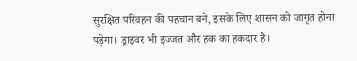सुरक्षित परिवहन की पहचान बने, इसके लिए शासन को जागृत होना पड़ेगा। ड्राइवर भी इज्जत और हक का हकदार है।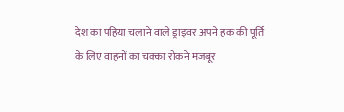देश का पहिया चलाने वाले ड्राइवर अपने हक की पूर्ति के लिए वाहनों का चक्का रोकने मजबूर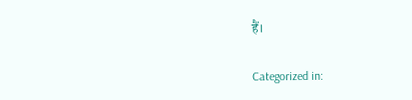हैं।

Categorized in: